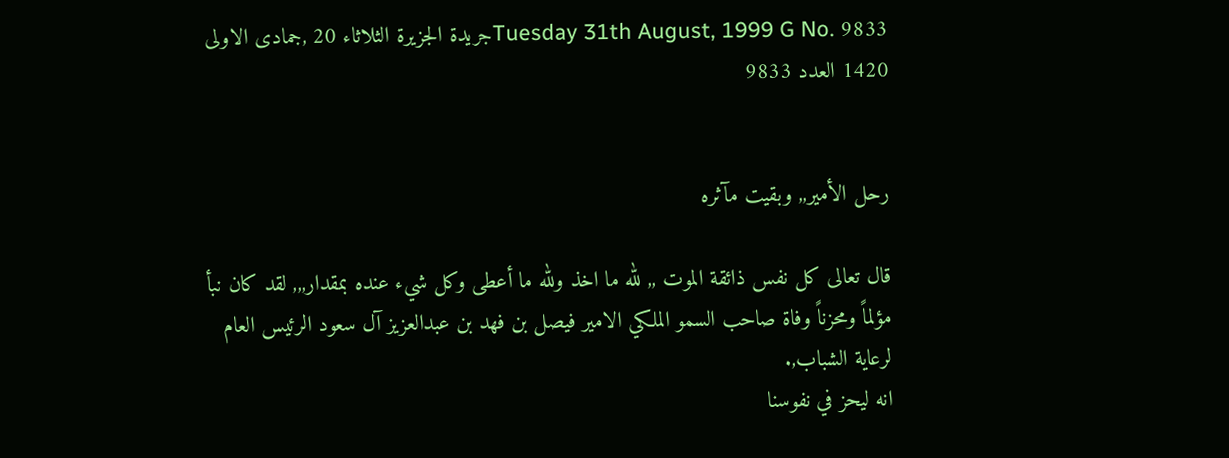Tuesday 31th August, 1999 G No. 9833جريدة الجزيرة الثلاثاء 20 ,جمادى الاولى 1420 العدد 9833


رحل الأمير,, وبقيت مآثره

قال تعالى كل نفس ذائقة الموت ,, لله ما اخذ ولله ما أعطى وكل شيء عنده بمقدار,,, لقد كان نبأ مؤلماً ومحزناً وفاة صاحب السمو الملكي الامير فيصل بن فهد بن عبدالعزيز آل سعود الرئيس العام لرعاية الشباب,.
انه ليحز في نفوسنا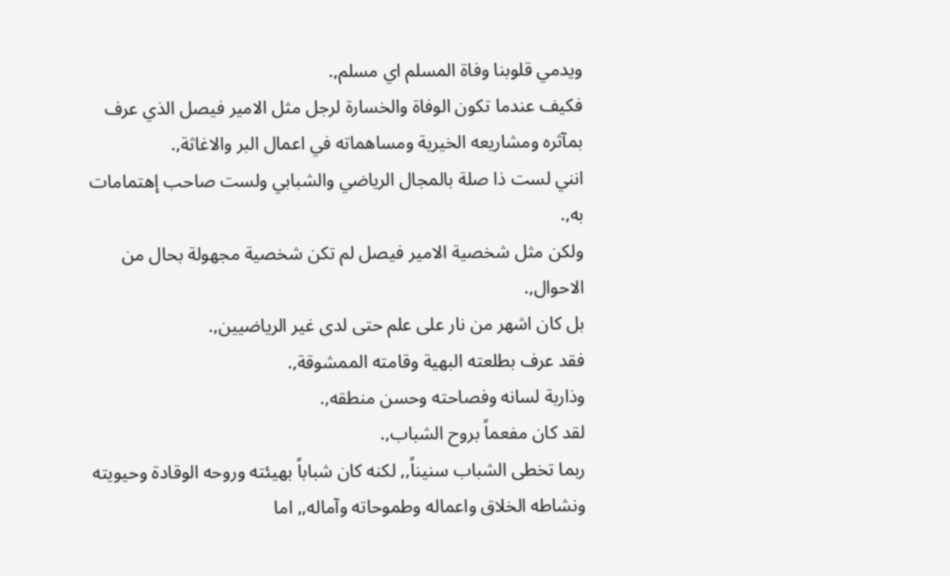ويدمي قلوبنا وفاة المسلم اي مسلم,.
فكيف عندما تكون الوفاة والخسارة لرجل مثل الامير فيصل الذي عرف بمآثره ومشاريعه الخيرية ومساهماته في اعمال البر والاغاثة,.
انني لست ذا صلة بالمجال الرياضي والشبابي ولست صاحب إهتمامات به,.
ولكن مثل شخصية الامير فيصل لم تكن شخصية مجهولة بحال من الاحوال,.
بل كان اشهر من نار على علم حتى لدى غير الرياضيين,.
فقد عرف بطلعته البهية وقامته الممشوقة,.
وذاربة لسانه وفصاحته وحسن منطقه,.
لقد كان مفعماً بروح الشباب,.
ربما تخطى الشباب سنيناً,, لكنه كان شباباً بهيئته وروحه الوقادة وحيويته ونشاطه الخلاق واعماله وطموحاته وآماله,, اما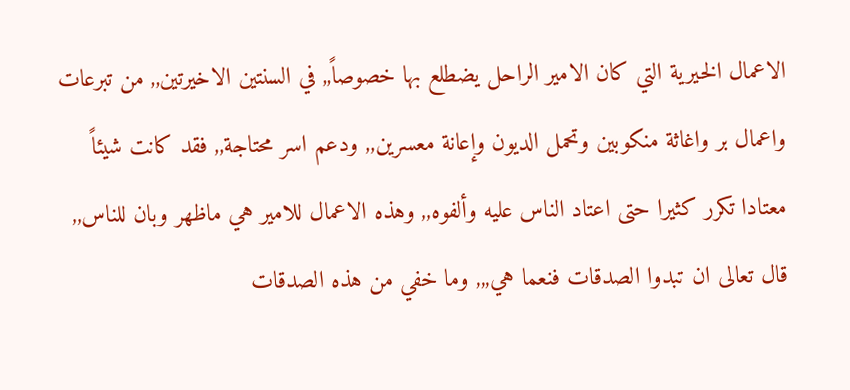الاعمال الخيرية التي كان الامير الراحل يضطلع بها خصوصاً,, في السنتين الاخيرتين,, من تبرعات واعمال بر واغاثة منكوبين وتحمل الديون وإعانة معسرين,, ودعم اسر محتاجة,, فقد كانت شيئاً معتادا تكرر كثيرا حتى اعتاد الناس عليه وألفوه,, وهذه الاعمال للامير هي ماظهر وبان للناس,, قال تعالى ان تبدوا الصدقات فنعما هي,,, وما خفي من هذه الصدقات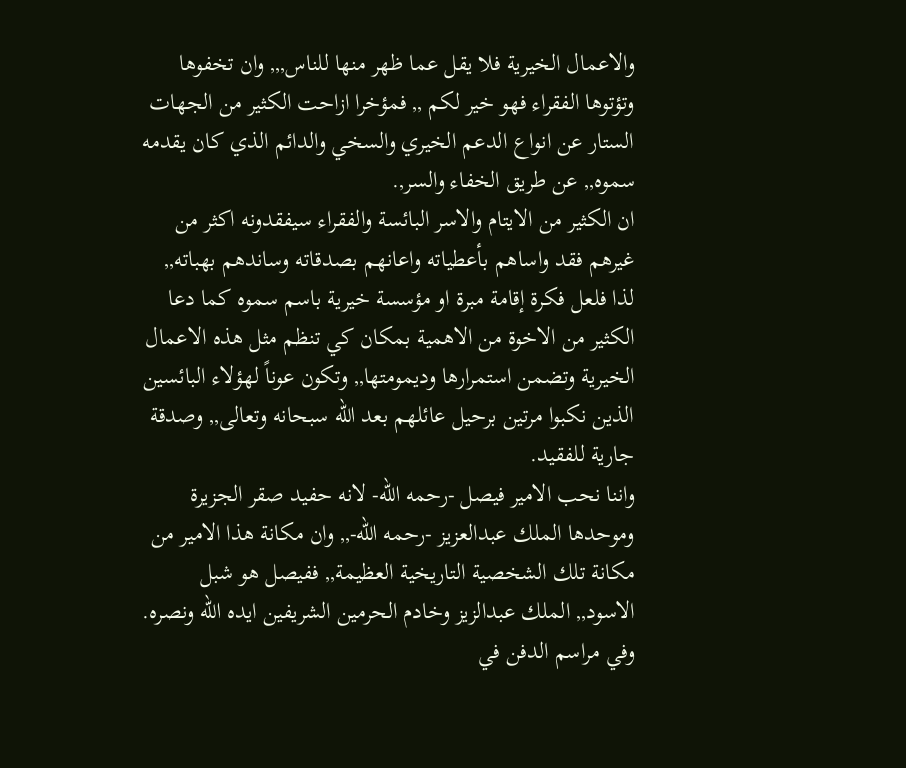والاعمال الخيرية فلا يقل عما ظهر منها للناس,,, وان تخفوها وتؤتوها الفقراء فهو خير لكم ,, فمؤخرا ازاحت الكثير من الجهات الستار عن انواع الدعم الخيري والسخي والدائم الذي كان يقدمه سموه,, عن طريق الخفاء والسر,.
ان الكثير من الايتام والاسر البائسة والفقراء سيفقدونه اكثر من غيرهم فقد واساهم بأعطياته واعانهم بصدقاته وساندهم بهباته,, لذا فلعل فكرة إقامة مبرة او مؤسسة خيرية باسم سموه كما دعا الكثير من الاخوة من الاهمية بمكان كي تنظم مثل هذه الاعمال الخيرية وتضمن استمرارها وديمومتها,, وتكون عوناً لهؤلاء البائسين الذين نكبوا مرتين برحيل عائلهم بعد الله سبحانه وتعالى,, وصدقة جارية للفقيد.
واننا نحب الامير فيصل -رحمه الله- لانه حفيد صقر الجزيرة وموحدها الملك عبدالعزيز -رحمه الله-,, وان مكانة هذا الامير من مكانة تلك الشخصية التاريخية العظيمة,, ففيصل هو شبل الاسود,, الملك عبدالزيز وخادم الحرمين الشريفين ايده الله ونصره.
وفي مراسم الدفن في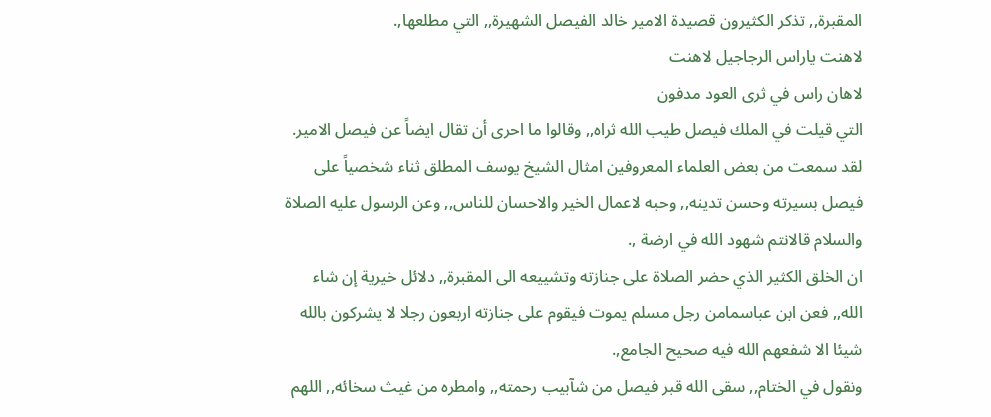المقبرة,, تذكر الكثيرون قصيدة الامير خالد الفيصل الشهيرة,, التي مطلعها,.
لاهنت ياراس الرجاجيل لاهنت
لاهان راس في ثرى العود مدفون
التي قيلت في الملك فيصل طيب الله ثراه,, وقالوا ما احرى أن تقال ايضاً عن فيصل الامير.
لقد سمعت من بعض العلماء المعروفين امثال الشيخ يوسف المطلق ثناء شخصياً على فيصل بسيرته وحسن تدينه,, وحبه لاعمال الخير والاحسان للناس,, وعن الرسول عليه الصلاة والسلام قالانتم شهود الله في ارضة ,.
ان الخلق الكثير الذي حضر الصلاة على جنازته وتشييعه الى المقبرة,, دلائل خيرية إن شاء الله,, فعن ابن عباسمامن رجل مسلم يموت فيقوم على جنازته اربعون رجلا لا يشركون بالله شيئا الا شفعهم الله فيه صحيح الجامع,.
ونقول في الختام,, سقى الله قبر فيصل من شآبيب رحمته,, وامطره من غيث سخائه,, اللهم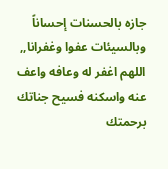جازه بالحسنات إحساناً وبالسيئات عفوا وغفرانا,, اللهم اغفر له وعافه واعف عنه واسكنه فسيح جناتك برحمتك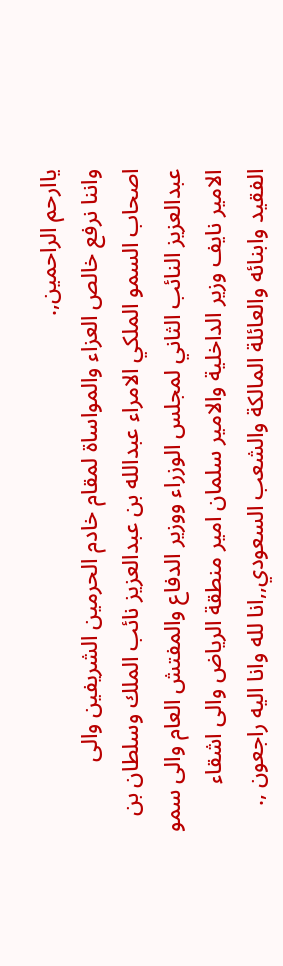ياارحم الراحمين,.
واننا نرفع خالص العزاء والمواساة لمقام خادم الحرمين الشريفين والى اصحاب السمو الملكي الامراء عبدالله بن عبدالعزيز نائب الملك وسلطان بن عبدالعزيز النائب الثاني لمجلس الوزراء ووزير الدفاع والمفتش العام والى سمو الامير نايف وزير الداخلية والامير سلمان امير منطقة الرياض والى اشقاء الفقيد وابنائه والعائلة المالكة والشعب السعودي,,انا لله وانا اليه راجعون ,.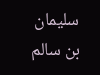سليمان بن سالم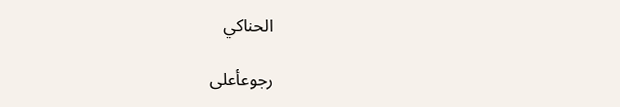الحناكي

رجوعأعلى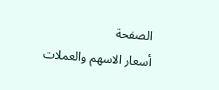الصفحة
أسعار الاسهم والعملات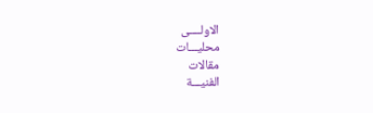الاولــــى
محليـــات
مقالات
الفنيـــة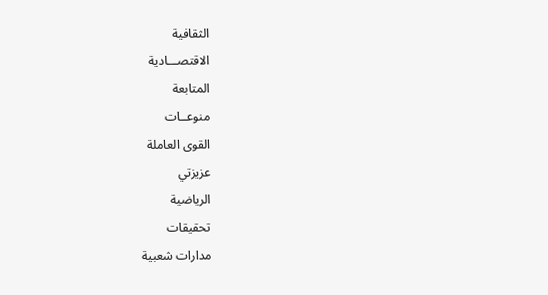الثقافية
الاقتصـــادية
المتابعة
منوعــات
القوى العاملة
عزيزتي
الرياضية
تحقيقات
مدارات شعبية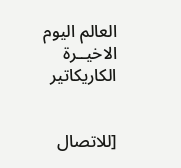العالم اليوم
الاخيــرة
الكاريكاتير


[للاتصال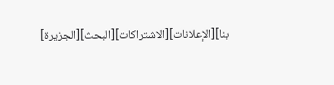بنا][الإعلانات][الاشتراكات][البحث][الجزيرة]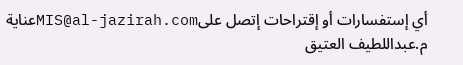أي إستفسارات أو إقتراحات إتصل علىMIS@al-jazirah.comعناية م.عبداللطيف العتيق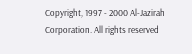Copyright, 1997 - 2000 Al-Jazirah Corporation. All rights reserved